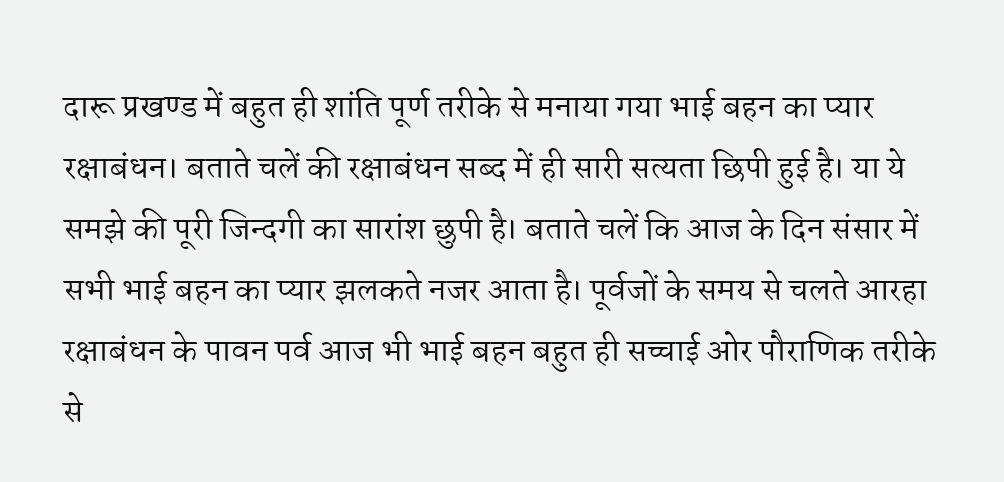दारू प्रखण्ड में बहुत ही शांति पूर्ण तरीके से मनाया गया भाई बहन का प्यार रक्षाबंधन। बताते चलें की रक्षाबंधन सब्द में ही सारी सत्यता छिपी हुई है। या ये समझे की पूरी जिन्दगी का सारांश छुपी है। बताते चलें कि आज के दिन संसार में सभी भाई बहन का प्यार झलकते नजर आता है। पूर्वजों के समय से चलते आरहा रक्षाबंधन के पावन पर्व आज भी भाई बहन बहुत ही सच्चाई ओर पौराणिक तरीके से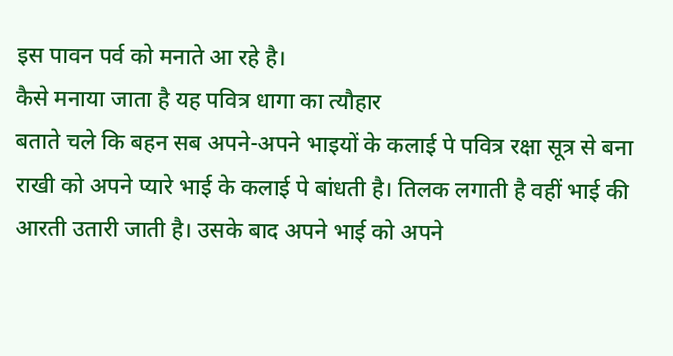इस पावन पर्व को मनाते आ रहे है।
कैसे मनाया जाता है यह पवित्र धागा का त्यौहार
बताते चले कि बहन सब अपने-अपने भाइयों के कलाई पे पवित्र रक्षा सूत्र से बना राखी को अपने प्यारे भाई के कलाई पे बांधती है। तिलक लगाती है वहीं भाई की आरती उतारी जाती है। उसके बाद अपने भाई को अपने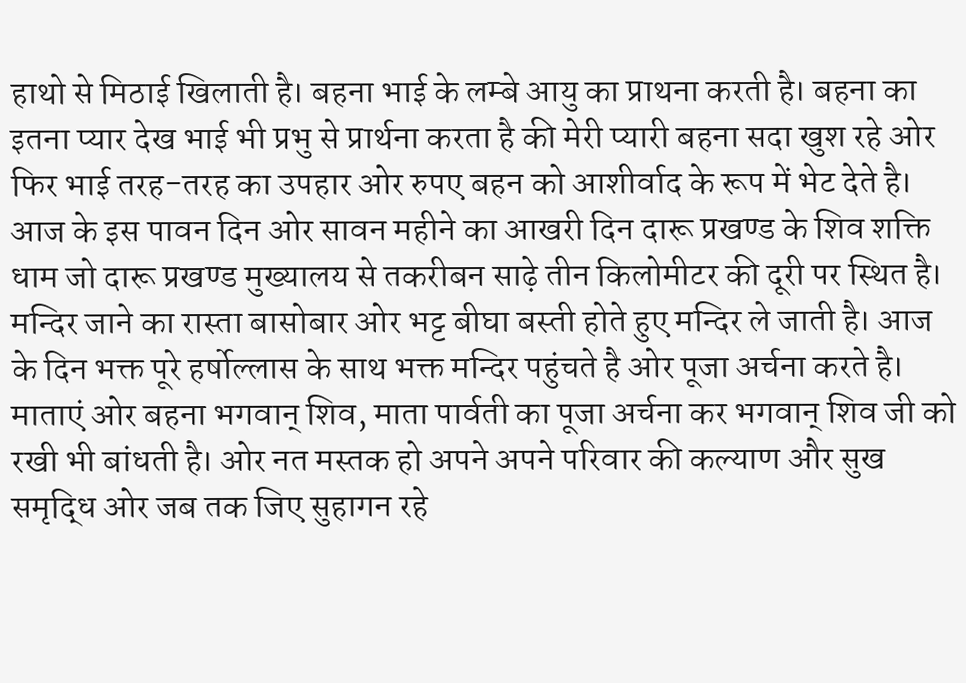हाथो से मिठाई खिलाती है। बहना भाई के लम्बे आयु का प्राथना करती है। बहना का इतना प्यार देख भाई भी प्रभु से प्रार्थना करता है की मेरी प्यारी बहना सदा खुश रहे ओर फिर भाई तरह-तरह का उपहार ओर रुपए बहन को आशीर्वाद के रूप में भेट देते है।
आज के इस पावन दिन ओर सावन महीने का आखरी दिन दारू प्रखण्ड के शिव शक्ति धाम जो दारू प्रखण्ड मुख्यालय से तकरीबन साढ़े तीन किलोमीटर की दूरी पर स्थित है। मन्दिर जाने का रास्ता बासोबार ओर भट्ट बीघा बस्ती होते हुए मन्दिर ले जाती है। आज के दिन भक्त पूरे हर्षोल्लास के साथ भक्त मन्दिर पहुंचते है ओर पूजा अर्चना करते है।
माताएं ओर बहना भगवान् शिव, माता पार्वती का पूजा अर्चना कर भगवान् शिव जी को रखी भी बांधती है। ओर नत मस्तक हो अपने अपने परिवार की कल्याण और सुख समृद्धि ओर जब तक जिए सुहागन रहे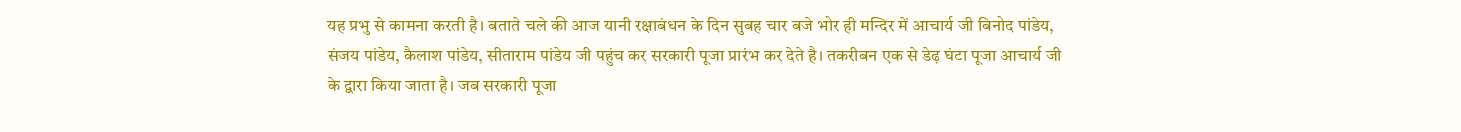यह प्रभु से कामना करती है। बताते चले की आज यानी रक्षाबंधन के दिन सुबह चार बजे भोर ही मन्दिर में आचार्य जी बिनोद पांडेय, संजय पांडेय, कैलाश पांडेय, सीताराम पांडेय जी पहुंच कर सरकारी पूजा प्रारंभ कर देते है। तकरीबन एक से डेढ़ घंटा पूजा आचार्य जी के द्वारा किया जाता है। जब सरकारी पूजा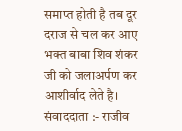समाप्त होती है तब दूर दराज से चल कर आए भक्त बाबा शिव शंकर जी को जलाअर्पण कर आशीर्वाद लेते है।
संवाददाता :- राजीव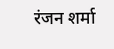रंजन शर्मा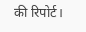की रिपोर्ट।